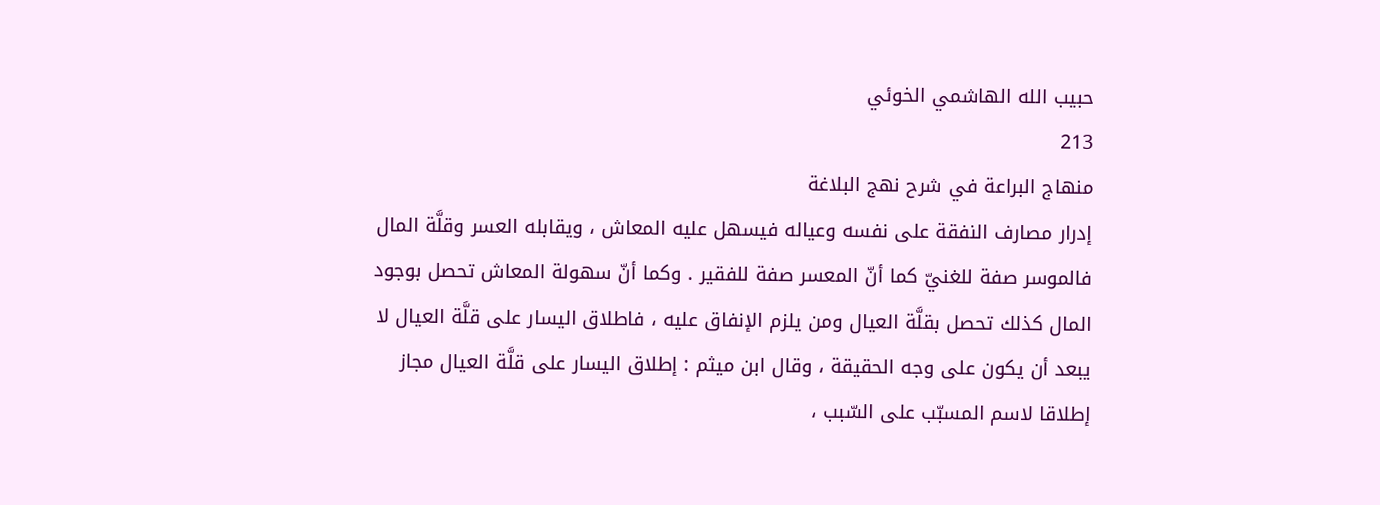حبيب الله الهاشمي الخوئي
213
منهاج البراعة في شرح نهج البلاغة
إدرار مصارف النفقة على نفسه وعياله فيسهل عليه المعاش ، ويقابله العسر وقلَّة المال فالموسر صفة للغنيّ كما أنّ المعسر صفة للفقير . وكما أنّ سهولة المعاش تحصل بوجود المال كذلك تحصل بقلَّة العيال ومن يلزم الإنفاق عليه ، فاطلاق اليسار على قلَّة العيال لا يبعد أن يكون على وجه الحقيقة ، وقال ابن ميثم : إطلاق اليسار على قلَّة العيال مجاز إطلاقا لاسم المسبّب على السّبب ،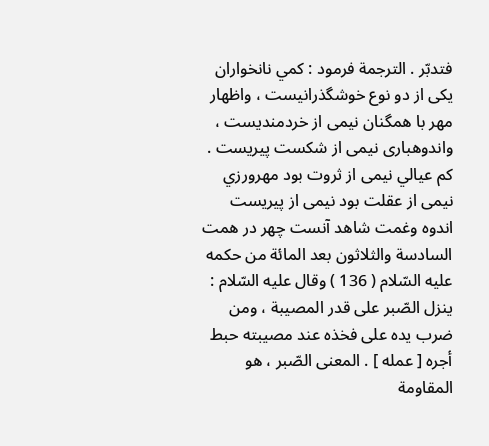فتدبّر . الترجمة فرمود : كمي نانخواران يكى از دو نوع خوشگذرانيست ، واظهار مهر با همگنان نيمى از خردمنديست ، واندوهبارى نيمى از شكست پيريست . كم عيالي نيمى از ثروت بود مهرورزي نيمى از عقلت بود نيمى از پيريست اندوه وغمت شاهد آنست چهر در همت السادسة والثلاثون بعد المائة من حكمه عليه السّلام ( 136 ) وقال عليه السّلام : ينزل الصّبر على قدر المصيبة ، ومن ضرب يده على فخذه عند مصيبته حبط أجره [ عمله ] . المعنى الصّبر ، هو المقاومة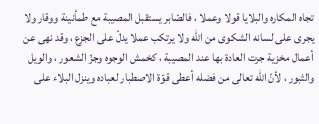تجاه المكاره والبلايا قولا وعملا ، فالصّابر يستقبل المصيبة مع طمأنينة ووقار ولا يجرى على لسانه الشكوى من الله ولا يرتكب عملا يدلّ على الجزع ، وقد نهى عن أعمال مخزية جرت العادة بها عند المصيبة ، كخمش الوجوه وجزّ الشعور ، والويل والثبور ، لأنّ الله تعالى من فضله أعطى قوّة الاصطبار لعباده وينزل البلاء على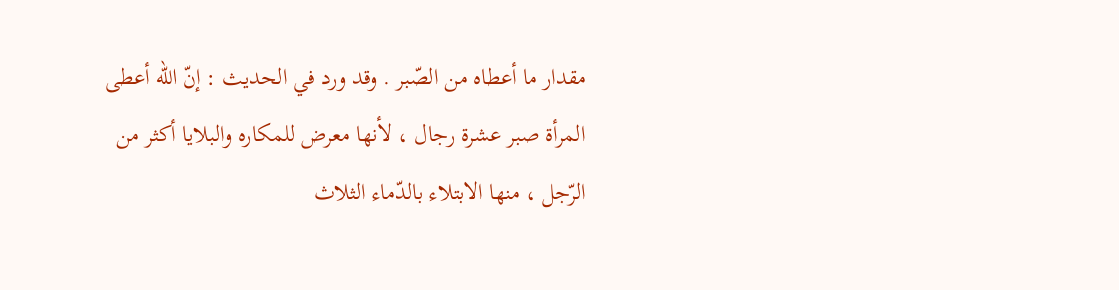مقدار ما أعطاه من الصّبر . وقد ورد في الحديث : إنّ الله أعطى المرأة صبر عشرة رجال ، لأنها معرض للمكاره والبلايا أكثر من الرّجل ، منها الابتلاء بالدّماء الثلاث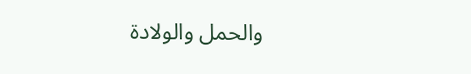والحمل والولادة